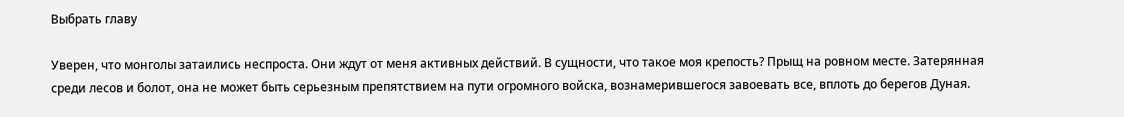Выбрать главу

Уверен, что монголы затаились неспроста. Они ждут от меня активных действий. В сущности, что такое моя крепость? Прыщ на ровном месте. Затерянная среди лесов и болот, она не может быть серьезным препятствием на пути огромного войска, вознамерившегося завоевать все, вплоть до берегов Дуная.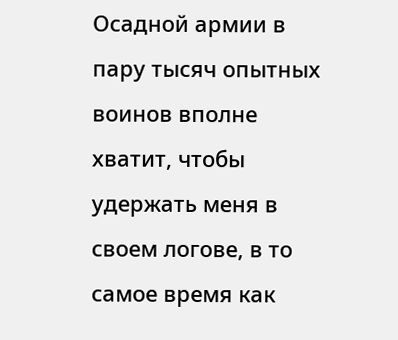Осадной армии в пару тысяч опытных воинов вполне хватит, чтобы удержать меня в своем логове, в то самое время как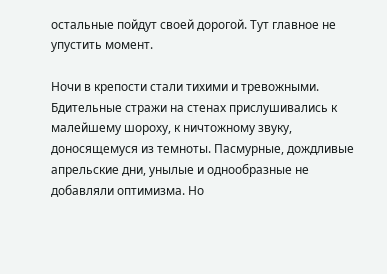остальные пойдут своей дорогой. Тут главное не упустить момент.

Ночи в крепости стали тихими и тревожными. Бдительные стражи на стенах прислушивались к малейшему шороху, к ничтожному звуку, доносящемуся из темноты. Пасмурные, дождливые апрельские дни, унылые и однообразные не добавляли оптимизма. Но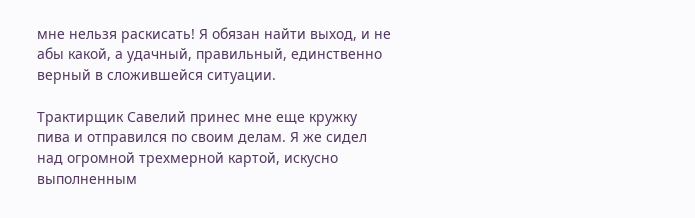мне нельзя раскисать! Я обязан найти выход, и не абы какой, а удачный, правильный, единственно верный в сложившейся ситуации.

Трактирщик Савелий принес мне еще кружку пива и отправился по своим делам. Я же сидел над огромной трехмерной картой, искусно выполненным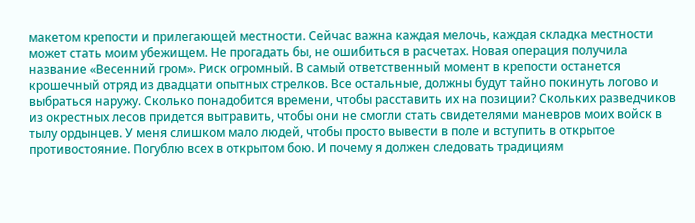макетом крепости и прилегающей местности. Сейчас важна каждая мелочь, каждая складка местности может стать моим убежищем. Не прогадать бы, не ошибиться в расчетах. Новая операция получила название «Весенний гром». Риск огромный. В самый ответственный момент в крепости останется крошечный отряд из двадцати опытных стрелков. Все остальные, должны будут тайно покинуть логово и выбраться наружу. Сколько понадобится времени, чтобы расставить их на позиции? Скольких разведчиков из окрестных лесов придется вытравить, чтобы они не смогли стать свидетелями маневров моих войск в тылу ордынцев. У меня слишком мало людей, чтобы просто вывести в поле и вступить в открытое противостояние. Погублю всех в открытом бою. И почему я должен следовать традициям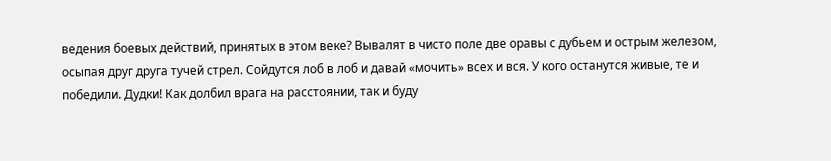ведения боевых действий, принятых в этом веке? Вывалят в чисто поле две оравы с дубьем и острым железом, осыпая друг друга тучей стрел. Сойдутся лоб в лоб и давай «мочить» всех и вся. У кого останутся живые, те и победили. Дудки! Как долбил врага на расстоянии, так и буду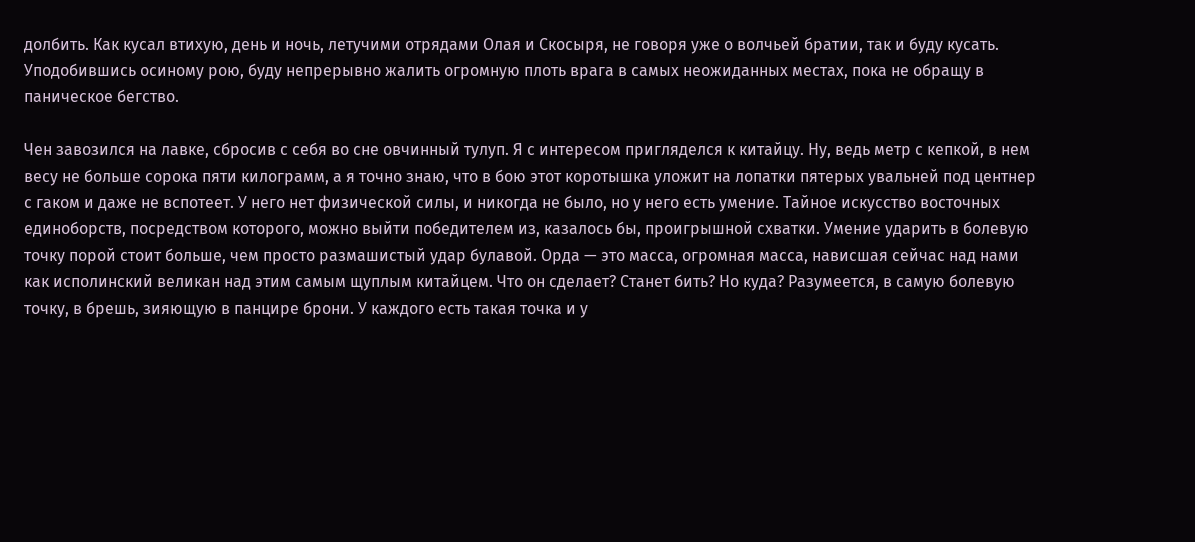долбить. Как кусал втихую, день и ночь, летучими отрядами Олая и Скосыря, не говоря уже о волчьей братии, так и буду кусать. Уподобившись осиному рою, буду непрерывно жалить огромную плоть врага в самых неожиданных местах, пока не обращу в паническое бегство.

Чен завозился на лавке, сбросив с себя во сне овчинный тулуп. Я с интересом пригляделся к китайцу. Ну, ведь метр с кепкой, в нем весу не больше сорока пяти килограмм, а я точно знаю, что в бою этот коротышка уложит на лопатки пятерых увальней под центнер с гаком и даже не вспотеет. У него нет физической силы, и никогда не было, но у него есть умение. Тайное искусство восточных единоборств, посредством которого, можно выйти победителем из, казалось бы, проигрышной схватки. Умение ударить в болевую точку порой стоит больше, чем просто размашистый удар булавой. Орда — это масса, огромная масса, нависшая сейчас над нами как исполинский великан над этим самым щуплым китайцем. Что он сделает? Станет бить? Но куда? Разумеется, в самую болевую точку, в брешь, зияющую в панцире брони. У каждого есть такая точка и у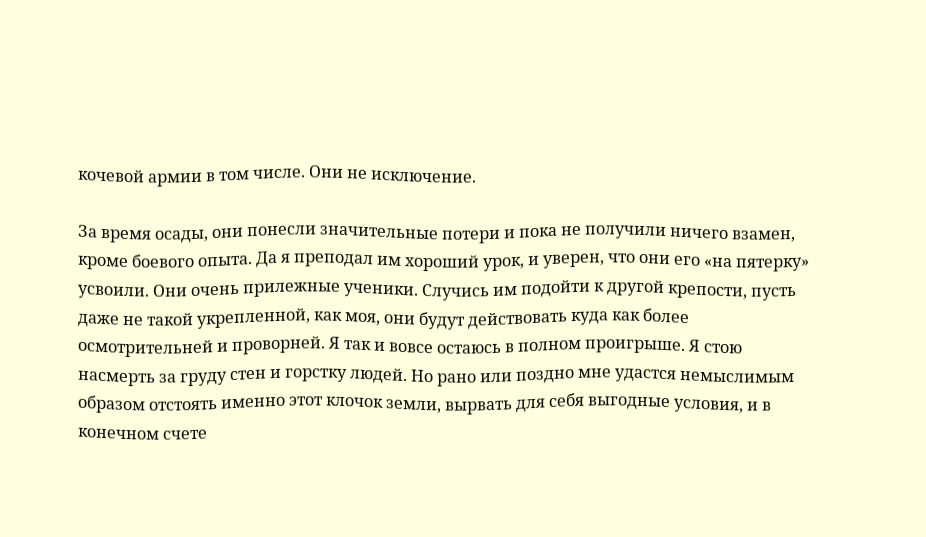кочевой армии в том числе. Они не исключение.

За время осады, они понесли значительные потери и пока не получили ничего взамен, кроме боевого опыта. Да я преподал им хороший урок, и уверен, что они его «на пятерку» усвоили. Они очень прилежные ученики. Случись им подойти к другой крепости, пусть даже не такой укрепленной, как моя, они будут действовать куда как более осмотрительней и проворней. Я так и вовсе остаюсь в полном проигрыше. Я стою насмерть за груду стен и горстку людей. Но рано или поздно мне удастся немыслимым образом отстоять именно этот клочок земли, вырвать для себя выгодные условия, и в конечном счете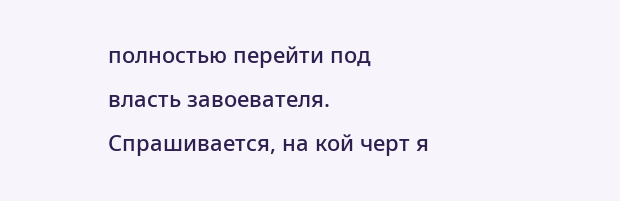полностью перейти под власть завоевателя. Спрашивается, на кой черт я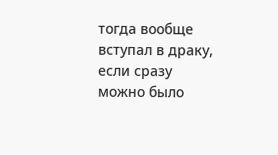тогда вообще вступал в драку, если сразу можно было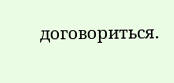договориться.